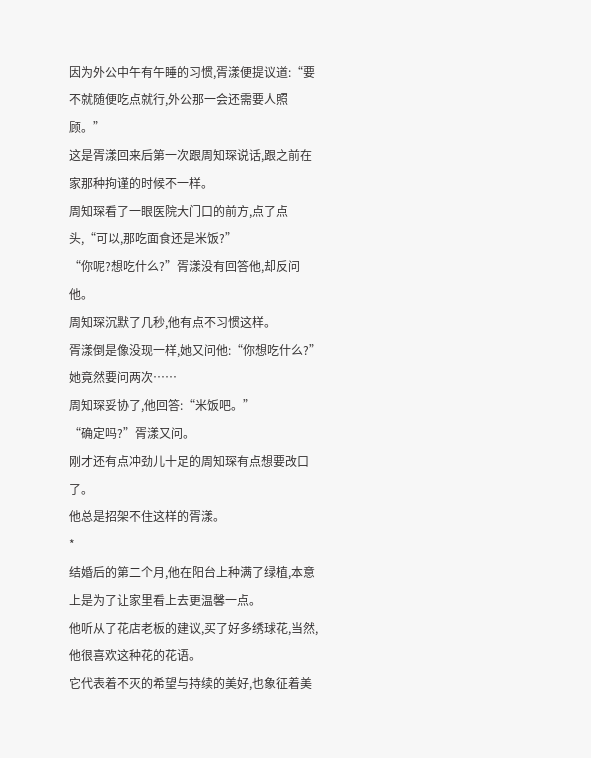因为外公中午有午睡的习惯,胥漾便提议道:“要不就随便吃点就行,外公那一会还需要人照顾。”
这是胥漾回来后第一次跟周知琛说话,跟之前在家那种拘谨的时候不一样。
周知琛看了一眼医院大门口的前方,点了点头,“可以,那吃面食还是米饭?”
“你呢?想吃什么?”胥漾没有回答他,却反问他。
周知琛沉默了几秒,他有点不习惯这样。
胥漾倒是像没现一样,她又问他:“你想吃什么?”
她竟然要问两次……
周知琛妥协了,他回答:“米饭吧。”
“确定吗?”胥漾又问。
刚才还有点冲劲儿十足的周知琛有点想要改口了。
他总是招架不住这样的胥漾。
*
结婚后的第二个月,他在阳台上种满了绿植,本意上是为了让家里看上去更温馨一点。
他听从了花店老板的建议,买了好多绣球花,当然,他很喜欢这种花的花语。
它代表着不灭的希望与持续的美好,也象征着美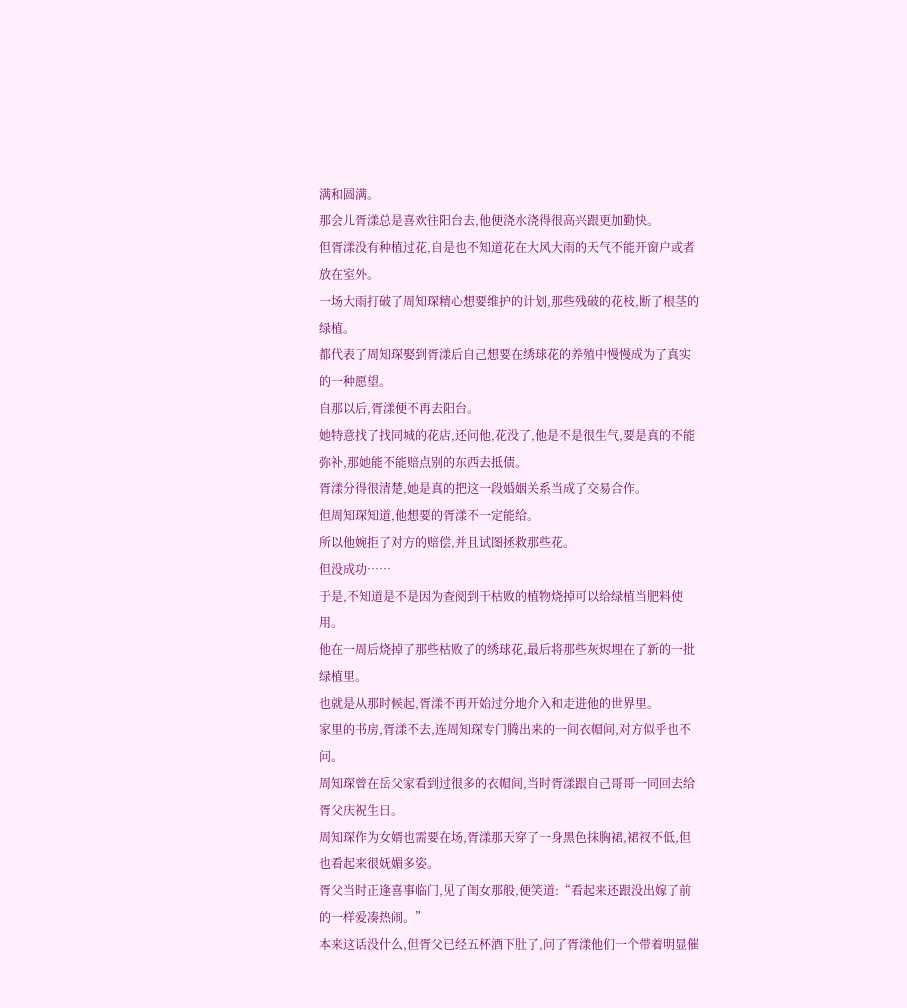满和圆满。
那会儿胥漾总是喜欢往阳台去,他便浇水浇得很高兴跟更加勤快。
但胥漾没有种植过花,自是也不知道花在大风大雨的天气不能开窗户或者放在室外。
一场大雨打破了周知琛精心想要维护的计划,那些残破的花枝,断了根茎的绿植。
都代表了周知琛娶到胥漾后自己想要在绣球花的养殖中慢慢成为了真实的一种愿望。
自那以后,胥漾便不再去阳台。
她特意找了找同城的花店,还问他,花没了,他是不是很生气,要是真的不能弥补,那她能不能赔点别的东西去抵债。
胥漾分得很清楚,她是真的把这一段婚姻关系当成了交易合作。
但周知琛知道,他想要的胥漾不一定能给。
所以他婉拒了对方的赔偿,并且试图拯救那些花。
但没成功……
于是,不知道是不是因为查阅到干枯败的植物烧掉可以给绿植当肥料使用。
他在一周后烧掉了那些枯败了的绣球花,最后将那些灰烬埋在了新的一批绿植里。
也就是从那时候起,胥漾不再开始过分地介入和走进他的世界里。
家里的书房,胥漾不去,连周知琛专门腾出来的一间衣帽间,对方似乎也不问。
周知琛曾在岳父家看到过很多的衣帽间,当时胥漾跟自己哥哥一同回去给胥父庆祝生日。
周知琛作为女婿也需要在场,胥漾那天穿了一身黑色抹胸裙,裙衩不低,但也看起来很妩媚多姿。
胥父当时正逢喜事临门,见了闺女那般,便笑道:“看起来还跟没出嫁了前的一样爱凑热闹。”
本来这话没什么,但胥父已经五杯酒下肚了,问了胥漾他们一个带着明显催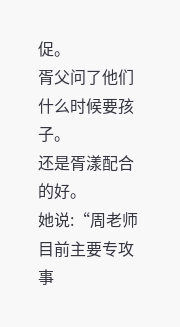促。
胥父问了他们什么时候要孩子。
还是胥漾配合的好。
她说:“周老师目前主要专攻事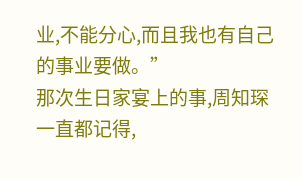业,不能分心,而且我也有自己的事业要做。”
那次生日家宴上的事,周知琛一直都记得,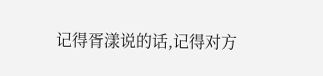记得胥漾说的话,记得对方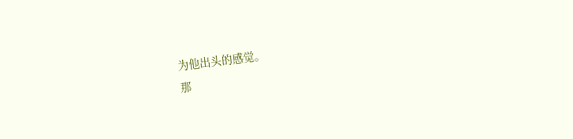为他出头的感觉。
那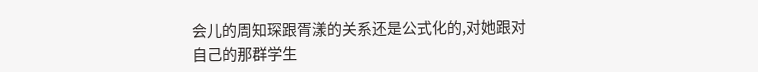会儿的周知琛跟胥漾的关系还是公式化的,对她跟对自己的那群学生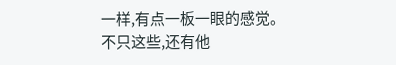一样,有点一板一眼的感觉。
不只这些,还有他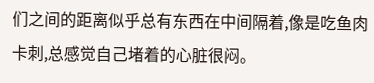们之间的距离似乎总有东西在中间隔着,像是吃鱼肉卡刺,总感觉自己堵着的心脏很闷。